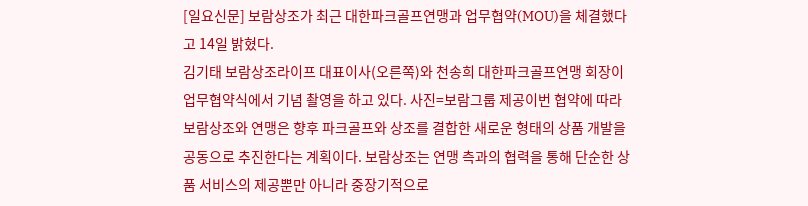[일요신문] 보람상조가 최근 대한파크골프연맹과 업무협약(MOU)을 체결했다고 14일 밝혔다.
김기태 보람상조라이프 대표이사(오른쪽)와 천송희 대한파크골프연맹 회장이업무협약식에서 기념 촬영을 하고 있다. 사진=보람그룹 제공이번 협약에 따라 보람상조와 연맹은 향후 파크골프와 상조를 결합한 새로운 형태의 상품 개발을 공동으로 추진한다는 계획이다. 보람상조는 연맹 측과의 협력을 통해 단순한 상품 서비스의 제공뿐만 아니라 중장기적으로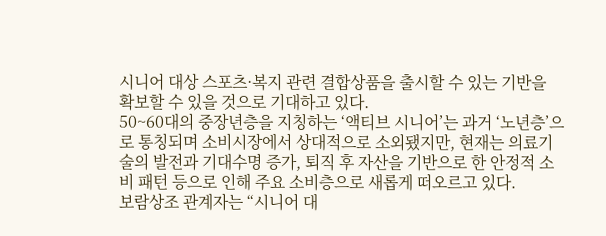시니어 대상 스포츠·복지 관련 결합상품을 출시할 수 있는 기반을 확보할 수 있을 것으로 기대하고 있다.
50~60대의 중장년층을 지칭하는 ‘액티브 시니어’는 과거 ‘노년층’으로 통칭되며 소비시장에서 상대적으로 소외됐지만, 현재는 의료기술의 발전과 기대수명 증가, 퇴직 후 자산을 기반으로 한 안정적 소비 패턴 등으로 인해 주요 소비층으로 새롭게 떠오르고 있다.
보람상조 관계자는 “시니어 대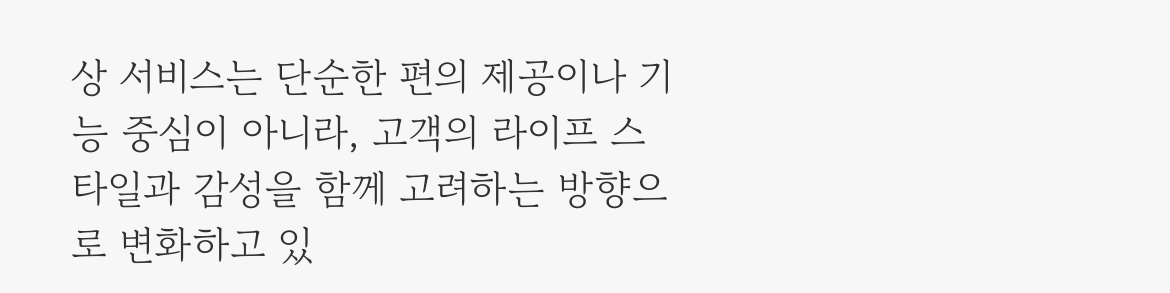상 서비스는 단순한 편의 제공이나 기능 중심이 아니라, 고객의 라이프 스타일과 감성을 함께 고려하는 방향으로 변화하고 있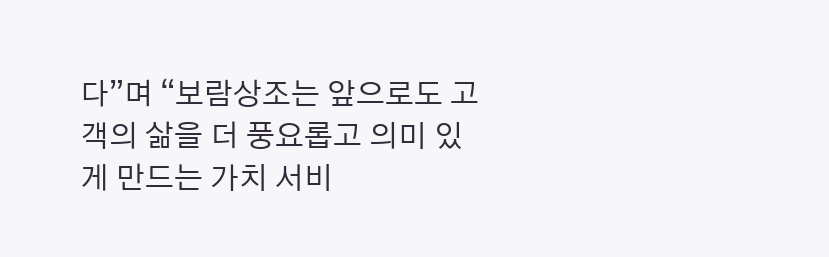다”며 “보람상조는 앞으로도 고객의 삶을 더 풍요롭고 의미 있게 만드는 가치 서비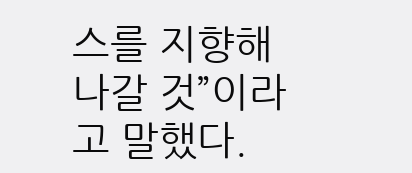스를 지향해 나갈 것”이라고 말했다.